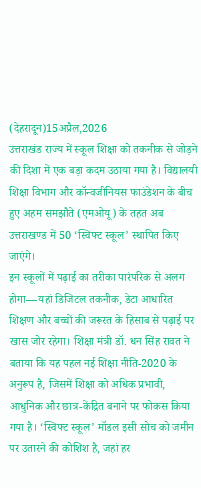(देहरादून)15अप्रैल,2026
उत्तराखंड राज्य में स्कूल शिक्षा को तकनीक से जोड़ने की दिशा में एक बड़ा कदम उठाया गया है। विद्यालयी शिक्षा विभाग और कॉन्वजीनियस फाउंडेशन के बीच हुए अहम समझौते (एमओयू) के तहत अब उत्तराखण्ड में 50 ‘स्विफ्ट स्कूल’ स्थापित किए जाएंगे।
इन स्कूलों में पढ़ाई का तरीका पारंपरिक से अलग होगा—यहां डिजिटल तकनीक, डेटा आधारित शिक्षण और बच्चों की जरूरत के हिसाब से पढ़ाई पर खास जोर रहेगा। शिक्षा मंत्री डॉ. धन सिंह रावत ने बताया कि यह पहल नई शिक्षा नीति-2020 के अनुरूप है, जिसमें शिक्षा को अधिक प्रभावी, आधुनिक और छात्र-केंद्रित बनाने पर फोकस किया गया है। ‘स्विफ्ट स्कूल’ मॉडल इसी सोच को जमीन पर उतारने की कोशिश है, जहां हर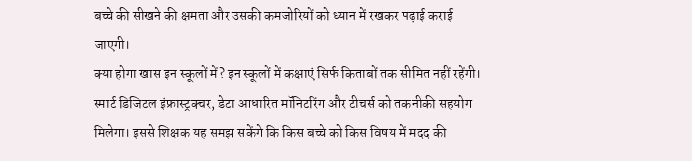बच्चे की सीखने की क्षमता और उसकी कमजोरियों को ध्यान में रखकर पढ़ाई कराई जाएगी।
क्या होगा खास इन स्कूलों में? इन स्कूलों में कक्षाएं सिर्फ किताबों तक सीमित नहीं रहेंगी। स्मार्ट डिजिटल इंफ्रास्ट्रक्चर, डेटा आधारित मॉनिटरिंग और टीचर्स को तकनीकी सहयोग मिलेगा। इससे शिक्षक यह समझ सकेंगे कि किस बच्चे को किस विषय में मदद की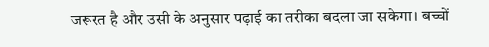जरूरत है और उसी के अनुसार पढ़ाई का तरीका बदला जा सकेगा। बच्चों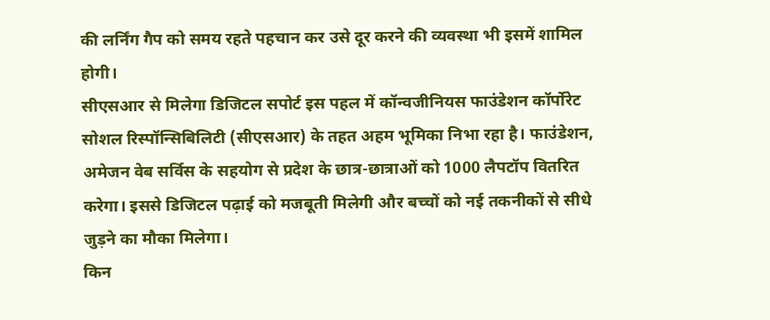की लर्निंग गैप को समय रहते पहचान कर उसे दूर करने की व्यवस्था भी इसमें शामिल होगी।
सीएसआर से मिलेगा डिजिटल सपोर्ट इस पहल में कॉन्वजीनियस फाउंडेशन कॉर्पोरेट सोशल रिस्पॉन्सिबिलिटी (सीएसआर) के तहत अहम भूमिका निभा रहा है। फाउंडेशन, अमेजन वेब सर्विस के सहयोग से प्रदेश के छात्र-छात्राओं को 1000 लैपटॉप वितरित करेगा। इससे डिजिटल पढ़ाई को मजबूती मिलेगी और बच्चों को नई तकनीकों से सीधे जुड़ने का मौका मिलेगा।
किन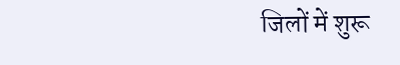जिलों में शुरू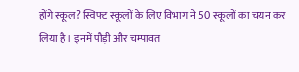होंगे स्कूल? स्विफ्ट स्कूलों के लिए विभाग ने 50 स्कूलों का चयन कर लिया है। इनमें पौड़ी और चम्पावत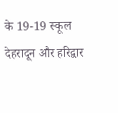के 19-19 स्कूल देहरादून और हरिद्वार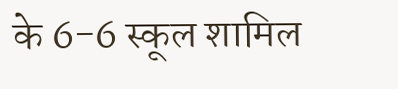के 6-6 स्कूल शामिल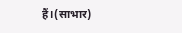हैं।(साभार)